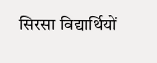सिरसा विद्यार्थियों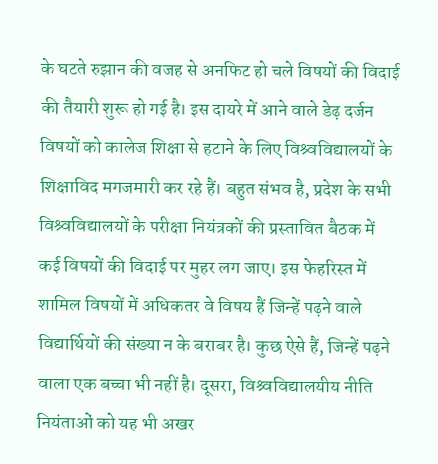के घटते रुझान की वजह से अनफिट हो चले विषयों की विदाई की तैयारी शुरू हो गई है। इस दायरे में आने वाले डेढ़ दर्जन विषयों को कालेज शिक्षा से हटाने के लिए विश्र्वविद्यालयों के शिक्षाविद मगजमारी कर रहे हैं। बहुत संभव है, प्रदेश के सभी विश्र्वविद्यालयों के परीक्षा नियंत्रकों की प्रस्तावित बैठक में कई विषयों की विदाई पर मुहर लग जाए। इस फेहरिस्त में शामिल विषयों में अधिकतर वे विषय हैं जिन्हें पढ़ने वाले विद्यार्थियों की संख्या न के बराबर है। कुछ ऐसे हैं, जिन्हें पढ़ने वाला एक बच्चा भी नहीं है। दूसरा, विश्र्वविद्यालयीय नीति नियंताओं को यह भी अखर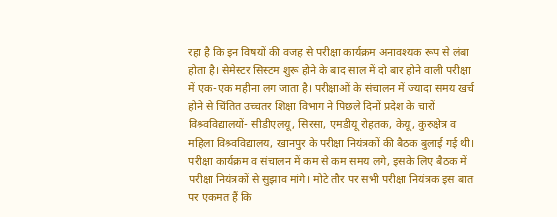रहा है कि इन विषयों की वजह से परीक्षा कार्यक्रम अनावश्यक रूप से लंबा होता है। सेमेस्टर सिस्टम शुरू होने के बाद साल में दो बार होने वाली परीक्षा में एक-एक महीना लग जाता है। परीक्षाओं के संचालन में ज्यादा समय खर्च होने से चिंतित उच्चतर शिक्षा विभाग ने पिछले दिनों प्रदेश के चारों विश्र्वविद्यालयों- सीडीएलयू, सिरसा, एमडीयू रोहतक, केयू, कुरुक्षेत्र व महिला विश्र्वविद्यालय, खानपुर के परीक्षा नियंत्रकों की बैठक बुलाई गई थी। परीक्षा कार्यक्रम व संचालन में कम से कम समय लगे, इसके लिए बैठक में परीक्षा नियंत्रकों से सुझाव मांगे। मोटे तौर पर सभी परीक्षा नियंत्रक इस बात पर एकमत हैं कि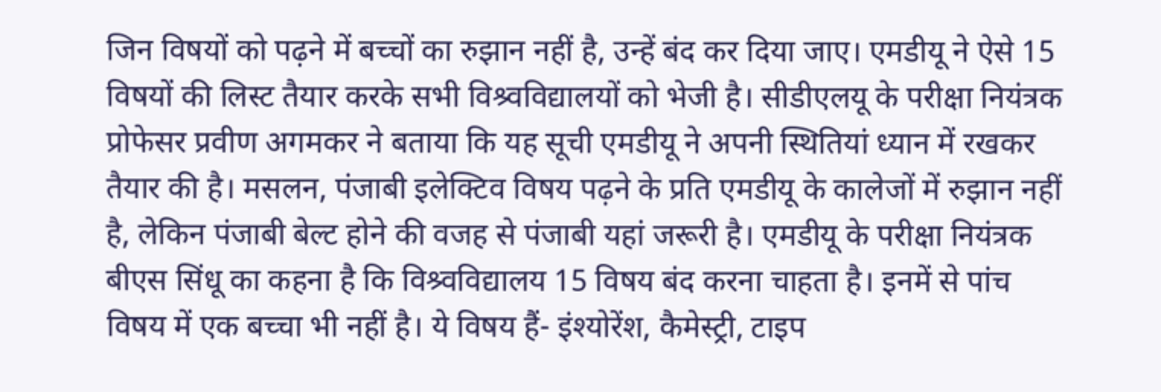जिन विषयों को पढ़ने में बच्चों का रुझान नहीं है, उन्हें बंद कर दिया जाए। एमडीयू ने ऐसे 15 विषयों की लिस्ट तैयार करके सभी विश्र्वविद्यालयों को भेजी है। सीडीएलयू के परीक्षा नियंत्रक
प्रोफेसर प्रवीण अगमकर ने बताया कि यह सूची एमडीयू ने अपनी स्थितियां ध्यान में रखकर तैयार की है। मसलन, पंजाबी इलेक्टिव विषय पढ़ने के प्रति एमडीयू के कालेजों में रुझान नहीं है, लेकिन पंजाबी बेल्ट होने की वजह से पंजाबी यहां जरूरी है। एमडीयू के परीक्षा नियंत्रक बीएस सिंधू का कहना है कि विश्र्वविद्यालय 15 विषय बंद करना चाहता है। इनमें से पांच विषय में एक बच्चा भी नहीं है। ये विषय हैं- इंश्योरेंश, कैमेस्ट्री, टाइप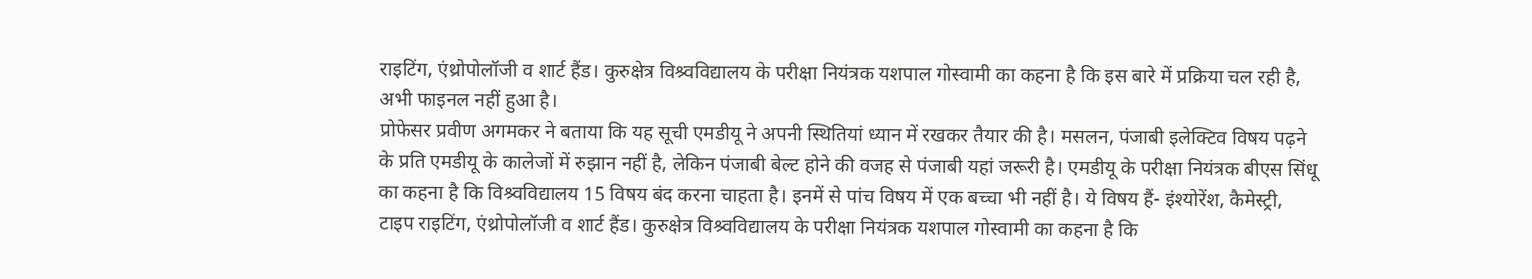राइटिंग, एंथ्रोपोलॉजी व शार्ट हैंड। कुरुक्षेत्र विश्र्वविद्यालय के परीक्षा नियंत्रक यशपाल गोस्वामी का कहना है कि इस बारे में प्रक्रिया चल रही है, अभी फाइनल नहीं हुआ है।
प्रोफेसर प्रवीण अगमकर ने बताया कि यह सूची एमडीयू ने अपनी स्थितियां ध्यान में रखकर तैयार की है। मसलन, पंजाबी इलेक्टिव विषय पढ़ने के प्रति एमडीयू के कालेजों में रुझान नहीं है, लेकिन पंजाबी बेल्ट होने की वजह से पंजाबी यहां जरूरी है। एमडीयू के परीक्षा नियंत्रक बीएस सिंधू का कहना है कि विश्र्वविद्यालय 15 विषय बंद करना चाहता है। इनमें से पांच विषय में एक बच्चा भी नहीं है। ये विषय हैं- इंश्योरेंश, कैमेस्ट्री, टाइप राइटिंग, एंथ्रोपोलॉजी व शार्ट हैंड। कुरुक्षेत्र विश्र्वविद्यालय के परीक्षा नियंत्रक यशपाल गोस्वामी का कहना है कि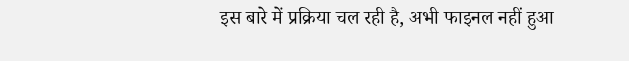इस बारे में प्रक्रिया चल रही है, अभी फाइनल नहीं हुआ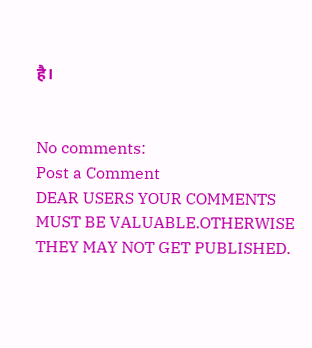है।


No comments:
Post a Comment
DEAR USERS YOUR COMMENTS MUST BE VALUABLE.OTHERWISE THEY MAY NOT GET PUBLISHED.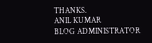THANKS.
ANIL KUMAR
BLOG ADMINISTRATOR